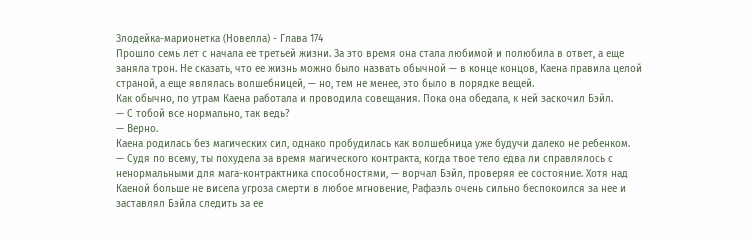Злодейка-марионетка (Новелла) - Глава 174
Прошло семь лет с начала ее третьей жизни. За это время она стала любимой и полюбила в ответ, а еще заняла трон. Не сказать, что ее жизнь можно было назвать обычной — в конце концов, Каена правила целой страной, а еще являлась волшебницей, — но, тем не менее, это было в порядке вещей.
Как обычно, по утрам Каена работала и проводила совещания. Пока она обедала, к ней заскочил Бэйл.
— С тобой все нормально, так ведь?
— Верно.
Каена родилась без магических сил, однако пробудилась как волшебница уже будучи далеко не ребенком.
— Судя по всему, ты похудела за время магического контракта, когда твое тело едва ли справлялось с ненормальными для мага-контрактника способностями, — ворчал Бэйл, проверяя ее состояние. Хотя над Каеной больше не висела угроза смерти в любое мгновение, Рафаэль очень сильно беспокоился за нее и заставлял Бэйла следить за ее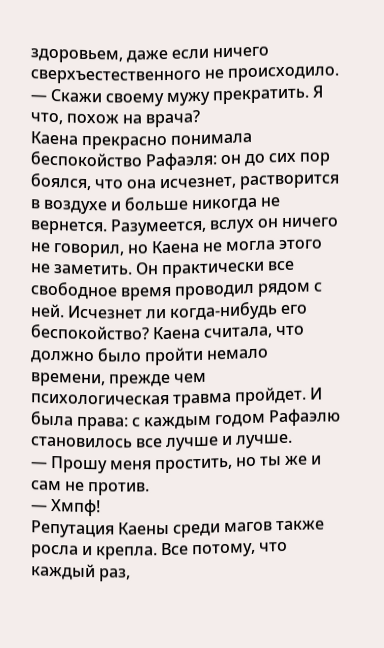здоровьем, даже если ничего сверхъестественного не происходило. — Скажи своему мужу прекратить. Я что, похож на врача?
Каена прекрасно понимала беспокойство Рафаэля: он до сих пор боялся, что она исчезнет, растворится в воздухе и больше никогда не вернется. Разумеется, вслух он ничего не говорил, но Каена не могла этого не заметить. Он практически все свободное время проводил рядом с ней. Исчезнет ли когда-нибудь его беспокойство? Каена считала, что должно было пройти немало времени, прежде чем психологическая травма пройдет. И была права: с каждым годом Рафаэлю становилось все лучше и лучше.
— Прошу меня простить, но ты же и сам не против.
— Хмпф!
Репутация Каены среди магов также росла и крепла. Все потому, что каждый раз,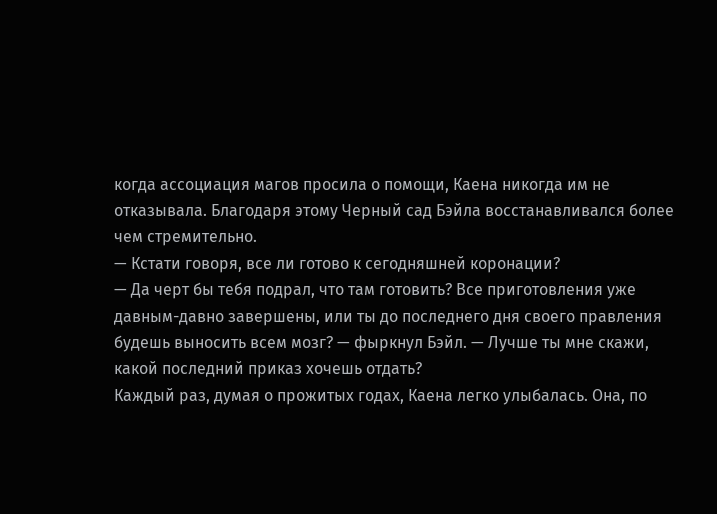когда ассоциация магов просила о помощи, Каена никогда им не отказывала. Благодаря этому Черный сад Бэйла восстанавливался более чем стремительно.
— Кстати говоря, все ли готово к сегодняшней коронации?
— Да черт бы тебя подрал, что там готовить? Все приготовления уже давным-давно завершены, или ты до последнего дня своего правления будешь выносить всем мозг? — фыркнул Бэйл. — Лучше ты мне скажи, какой последний приказ хочешь отдать?
Каждый раз, думая о прожитых годах, Каена легко улыбалась. Она, по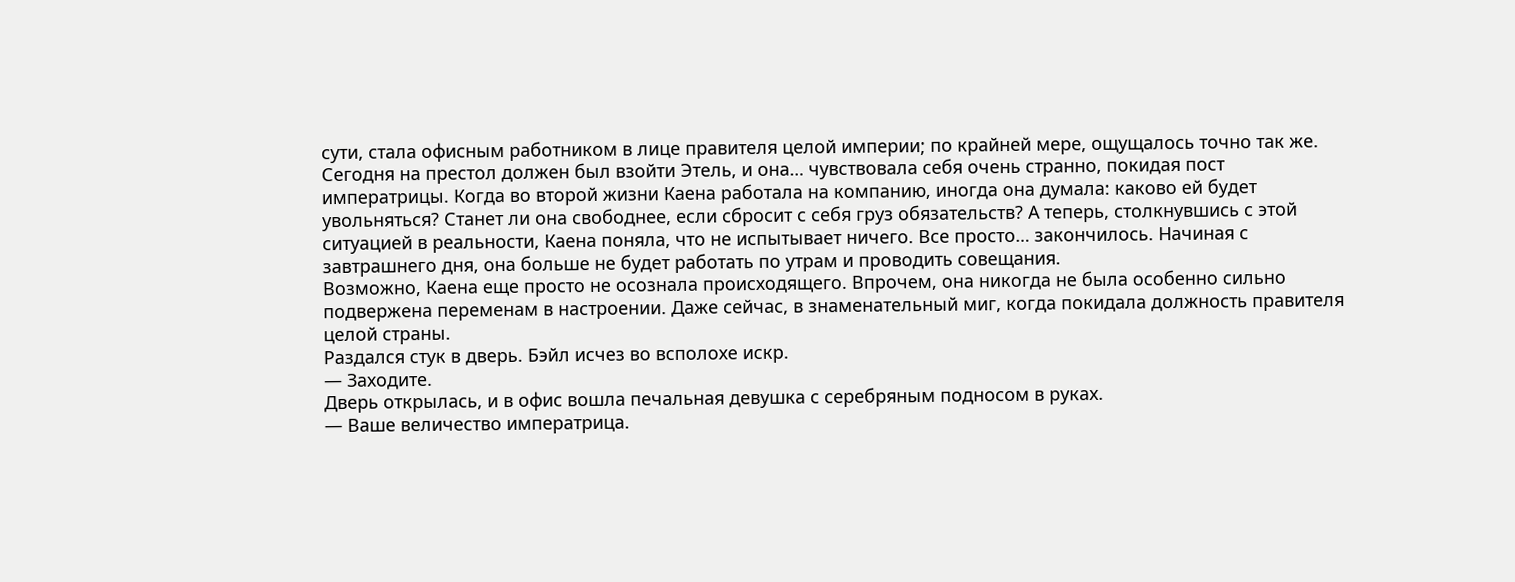сути, стала офисным работником в лице правителя целой империи; по крайней мере, ощущалось точно так же. Сегодня на престол должен был взойти Этель, и она… чувствовала себя очень странно, покидая пост императрицы. Когда во второй жизни Каена работала на компанию, иногда она думала: каково ей будет увольняться? Станет ли она свободнее, если сбросит с себя груз обязательств? А теперь, столкнувшись с этой ситуацией в реальности, Каена поняла, что не испытывает ничего. Все просто… закончилось. Начиная с завтрашнего дня, она больше не будет работать по утрам и проводить совещания.
Возможно, Каена еще просто не осознала происходящего. Впрочем, она никогда не была особенно сильно подвержена переменам в настроении. Даже сейчас, в знаменательный миг, когда покидала должность правителя целой страны.
Раздался стук в дверь. Бэйл исчез во всполохе искр.
— Заходите.
Дверь открылась, и в офис вошла печальная девушка с серебряным подносом в руках.
— Ваше величество императрица.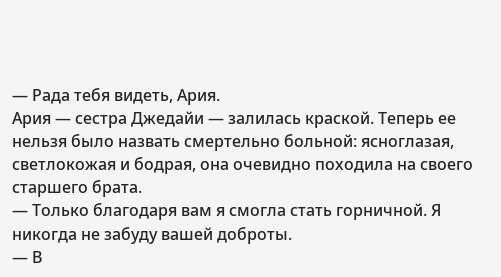— Рада тебя видеть, Ария.
Ария — сестра Джедайи — залилась краской. Теперь ее нельзя было назвать смертельно больной: ясноглазая, светлокожая и бодрая, она очевидно походила на своего старшего брата.
— Только благодаря вам я смогла стать горничной. Я никогда не забуду вашей доброты.
— В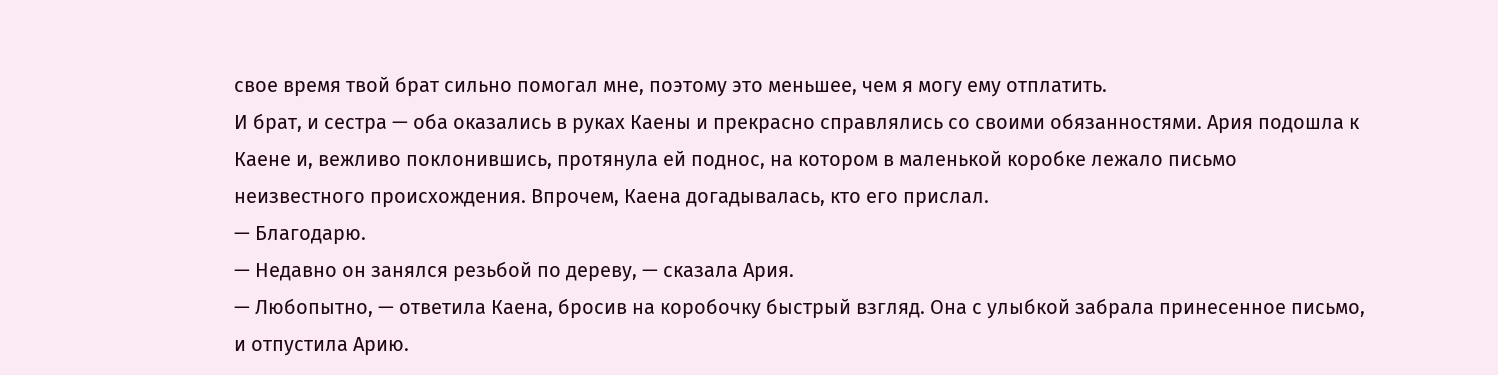свое время твой брат сильно помогал мне, поэтому это меньшее, чем я могу ему отплатить.
И брат, и сестра — оба оказались в руках Каены и прекрасно справлялись со своими обязанностями. Ария подошла к Каене и, вежливо поклонившись, протянула ей поднос, на котором в маленькой коробке лежало письмо неизвестного происхождения. Впрочем, Каена догадывалась, кто его прислал.
— Благодарю.
— Недавно он занялся резьбой по дереву, — сказала Ария.
— Любопытно, — ответила Каена, бросив на коробочку быстрый взгляд. Она с улыбкой забрала принесенное письмо, и отпустила Арию.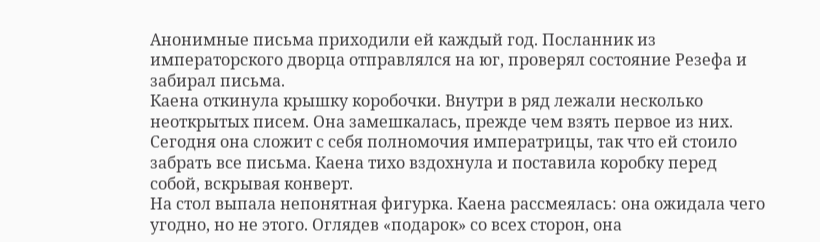Анонимные письма приходили ей каждый год. Посланник из императорского дворца отправлялся на юг, проверял состояние Резефа и забирал письма.
Каена откинула крышку коробочки. Внутри в ряд лежали несколько неоткрытых писем. Она замешкалась, прежде чем взять первое из них. Сегодня она сложит с себя полномочия императрицы, так что ей стоило забрать все письма. Каена тихо вздохнула и поставила коробку перед собой, вскрывая конверт.
На стол выпала непонятная фигурка. Каена рассмеялась: она ожидала чего угодно, но не этого. Оглядев «подарок» со всех сторон, она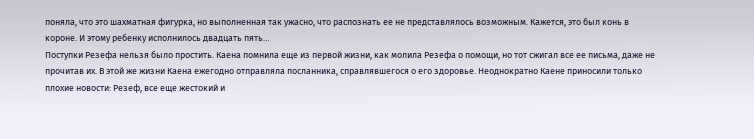поняла, что это шахматная фигурка, но выполненная так ужасно, что распознать ее не представлялось возможным. Кажется, это был конь в короне. И этому ребенку исполнилось двадцать пять…
Поступки Резефа нельзя было простить. Каена помнила еще из первой жизни, как молила Резефа о помощи, но тот сжигал все ее письма, даже не прочитав их. В этой же жизни Каена ежегодно отправляла посланника, справлявшегося о его здоровье. Неоднократно Каене приносили только плохие новости: Резеф, все еще жестокий и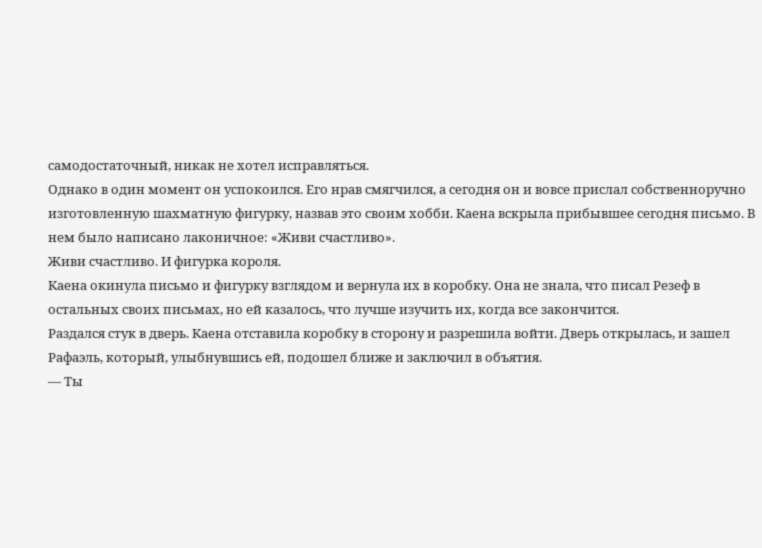самодостаточный, никак не хотел исправляться.
Однако в один момент он успокоился. Его нрав смягчился, а сегодня он и вовсе прислал собственноручно изготовленную шахматную фигурку, назвав это своим хобби. Каена вскрыла прибывшее сегодня письмо. В нем было написано лаконичное: «Живи счастливо».
Живи счастливо. И фигурка короля.
Каена окинула письмо и фигурку взглядом и вернула их в коробку. Она не знала, что писал Резеф в остальных своих письмах, но ей казалось, что лучше изучить их, когда все закончится.
Раздался стук в дверь. Каена отставила коробку в сторону и разрешила войти. Дверь открылась, и зашел Рафаэль, который, улыбнувшись ей, подошел ближе и заключил в объятия.
— Ты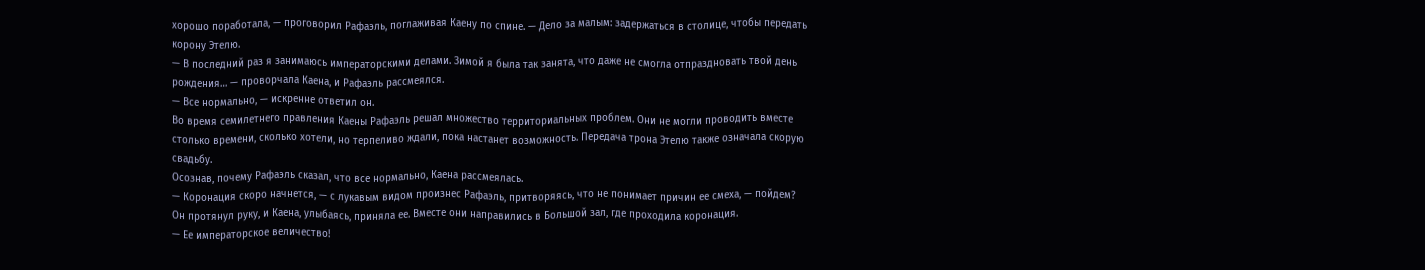хорошо поработала, — проговорил Рафаэль, поглаживая Каену по спине. — Дело за малым: задержаться в столице, чтобы передать корону Этелю.
— В последний раз я занимаюсь императорскими делами. Зимой я была так занята, что даже не смогла отпраздновать твой день рождения… — проворчала Каена, и Рафаэль рассмеялся.
— Все нормально, — искренне ответил он.
Во время семилетнего правления Каены Рафаэль решал множество территориальных проблем. Они не могли проводить вместе столько времени, сколько хотели, но терпеливо ждали, пока настанет возможность. Передача трона Этелю также означала скорую свадьбу.
Осознав, почему Рафаэль сказал, что все нормально, Каена рассмеялась.
— Коронация скоро начнется, — с лукавым видом произнес Рафаэль, притворяясь, что не понимает причин ее смеха, — пойдем?
Он протянул руку, и Каена, улыбаясь, приняла ее. Вместе они направились в Большой зал, где проходила коронация.
— Ее императорское величество!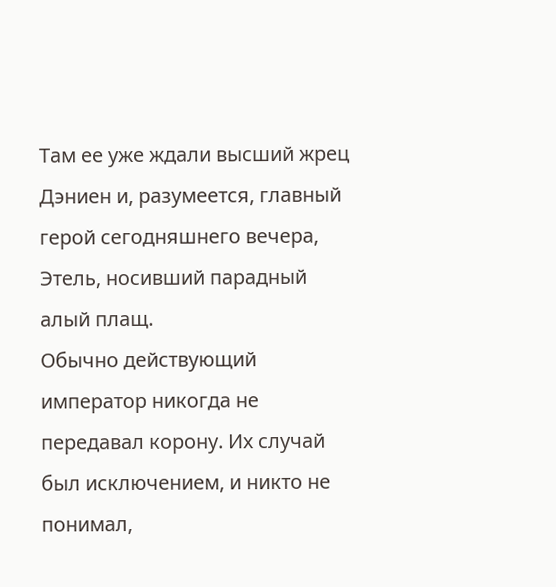Там ее уже ждали высший жрец Дэниен и, разумеется, главный герой сегодняшнего вечера, Этель, носивший парадный алый плащ.
Обычно действующий император никогда не передавал корону. Их случай был исключением, и никто не понимал,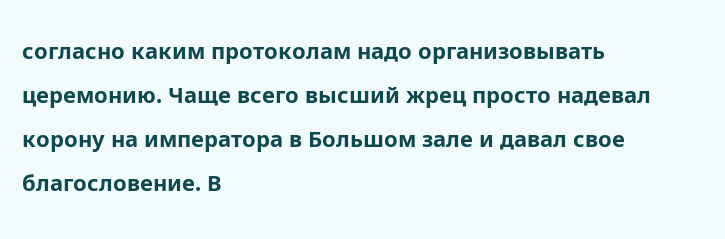согласно каким протоколам надо организовывать церемонию. Чаще всего высший жрец просто надевал корону на императора в Большом зале и давал свое благословение. В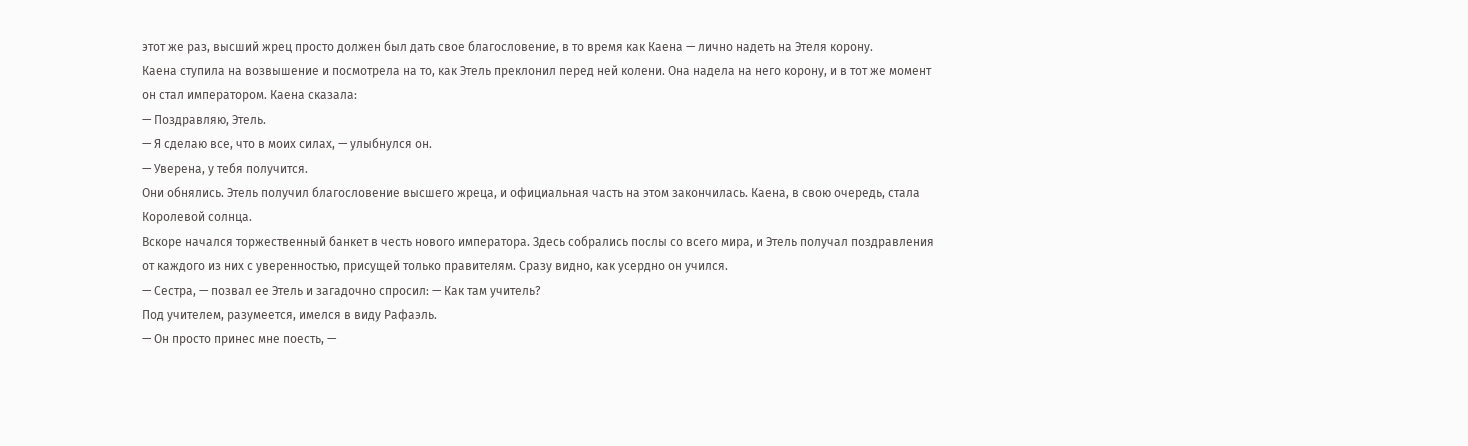этот же раз, высший жрец просто должен был дать свое благословение, в то время как Каена — лично надеть на Этеля корону.
Каена ступила на возвышение и посмотрела на то, как Этель преклонил перед ней колени. Она надела на него корону, и в тот же момент он стал императором. Каена сказала:
— Поздравляю, Этель.
— Я сделаю все, что в моих силах, — улыбнулся он.
— Уверена, у тебя получится.
Они обнялись. Этель получил благословение высшего жреца, и официальная часть на этом закончилась. Каена, в свою очередь, стала Королевой солнца.
Вскоре начался торжественный банкет в честь нового императора. Здесь собрались послы со всего мира, и Этель получал поздравления от каждого из них с уверенностью, присущей только правителям. Сразу видно, как усердно он учился.
— Сестра, — позвал ее Этель и загадочно спросил: — Как там учитель?
Под учителем, разумеется, имелся в виду Рафаэль.
— Он просто принес мне поесть, —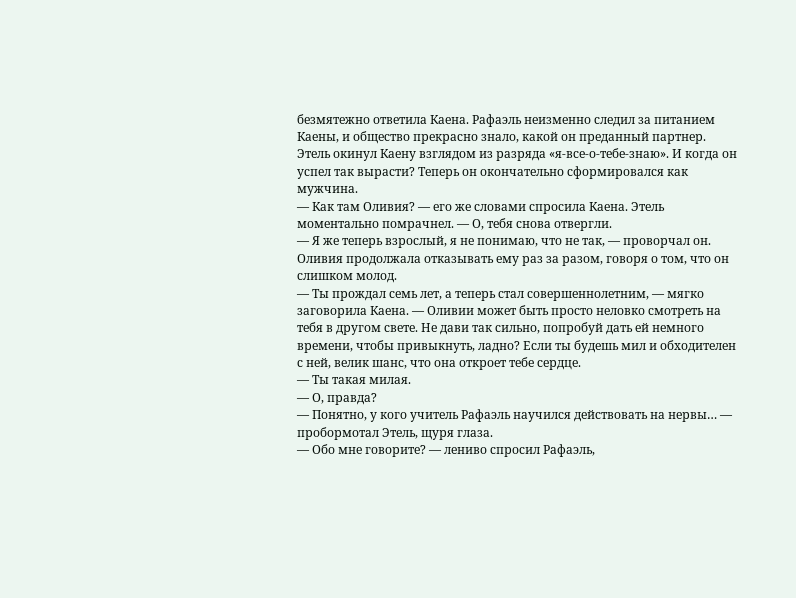безмятежно ответила Каена. Рафаэль неизменно следил за питанием Каены, и общество прекрасно знало, какой он преданный партнер.
Этель окинул Каену взглядом из разряда «я-все-о-тебе-знаю». И когда он успел так вырасти? Теперь он окончательно сформировался как мужчина.
— Как там Оливия? — его же словами спросила Каена. Этель моментально помрачнел. — О, тебя снова отвергли.
— Я же теперь взрослый, я не понимаю, что не так, — проворчал он. Оливия продолжала отказывать ему раз за разом, говоря о том, что он слишком молод.
— Ты прождал семь лет, а теперь стал совершеннолетним, — мягко заговорила Каена. — Оливии может быть просто неловко смотреть на тебя в другом свете. Не дави так сильно, попробуй дать ей немного времени, чтобы привыкнуть, ладно? Если ты будешь мил и обходителен с ней, велик шанс, что она откроет тебе сердце.
— Ты такая милая.
— О, правда?
— Понятно, у кого учитель Рафаэль научился действовать на нервы… — пробормотал Этель, щуря глаза.
— Обо мне говорите? — лениво спросил Рафаэль,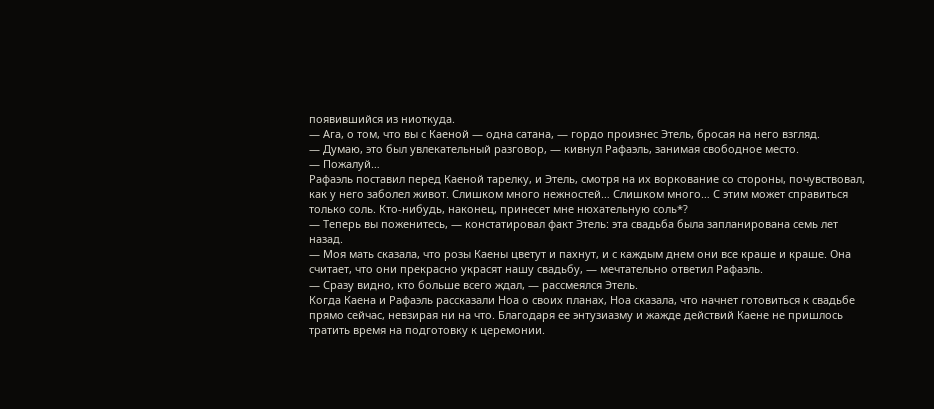появившийся из ниоткуда.
— Ага, о том, что вы с Каеной — одна сатана, — гордо произнес Этель, бросая на него взгляд.
— Думаю, это был увлекательный разговор, — кивнул Рафаэль, занимая свободное место.
— Пожалуй…
Рафаэль поставил перед Каеной тарелку, и Этель, смотря на их воркование со стороны, почувствовал, как у него заболел живот. Слишком много нежностей… Слишком много… С этим может справиться только соль. Кто-нибудь, наконец, принесет мне нюхательную соль*?
— Теперь вы поженитесь, — констатировал факт Этель: эта свадьба была запланирована семь лет назад.
— Моя мать сказала, что розы Каены цветут и пахнут, и с каждым днем они все краше и краше. Она считает, что они прекрасно украсят нашу свадьбу, — мечтательно ответил Рафаэль.
— Сразу видно, кто больше всего ждал, — рассмеялся Этель.
Когда Каена и Рафаэль рассказали Ноа о своих планах, Ноа сказала, что начнет готовиться к свадьбе прямо сейчас, невзирая ни на что. Благодаря ее энтузиазму и жажде действий Каене не пришлось тратить время на подготовку к церемонии.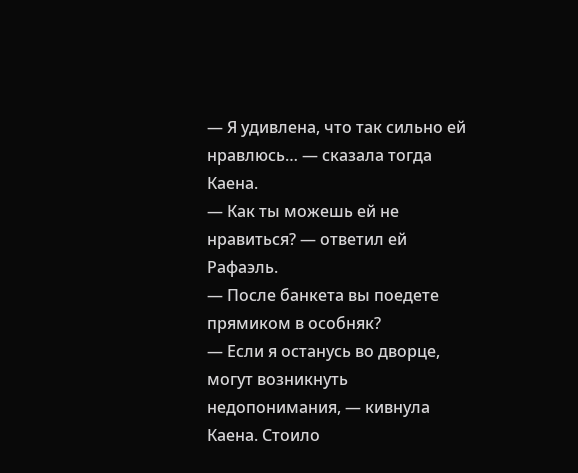— Я удивлена, что так сильно ей нравлюсь… — сказала тогда Каена.
— Как ты можешь ей не нравиться? — ответил ей Рафаэль.
— После банкета вы поедете прямиком в особняк?
— Если я останусь во дворце, могут возникнуть недопонимания, — кивнула Каена. Стоило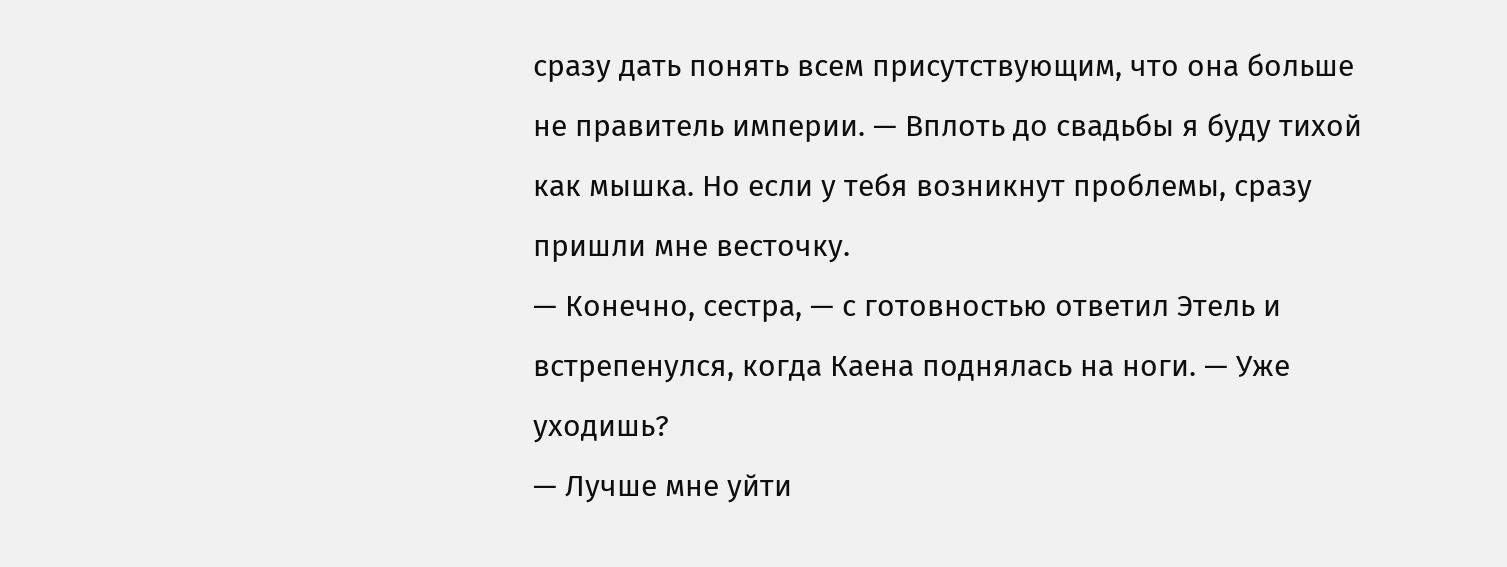сразу дать понять всем присутствующим, что она больше не правитель империи. — Вплоть до свадьбы я буду тихой как мышка. Но если у тебя возникнут проблемы, сразу пришли мне весточку.
— Конечно, сестра, — с готовностью ответил Этель и встрепенулся, когда Каена поднялась на ноги. — Уже уходишь?
— Лучше мне уйти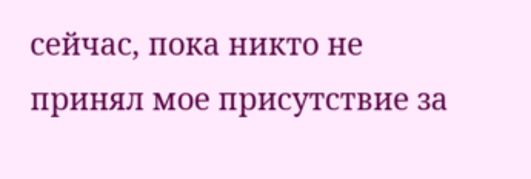сейчас, пока никто не принял мое присутствие за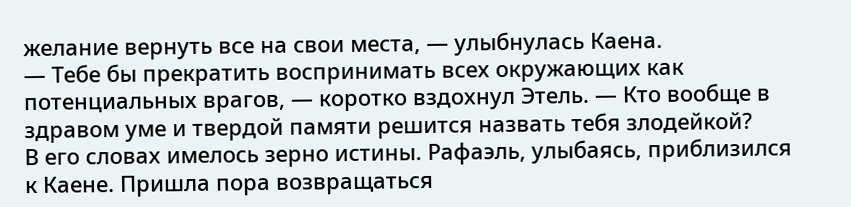желание вернуть все на свои места, — улыбнулась Каена.
— Тебе бы прекратить воспринимать всех окружающих как потенциальных врагов, — коротко вздохнул Этель. — Кто вообще в здравом уме и твердой памяти решится назвать тебя злодейкой?
В его словах имелось зерно истины. Рафаэль, улыбаясь, приблизился к Каене. Пришла пора возвращаться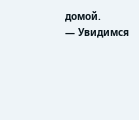домой.
— Увидимся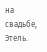на свадьбе, Этель.